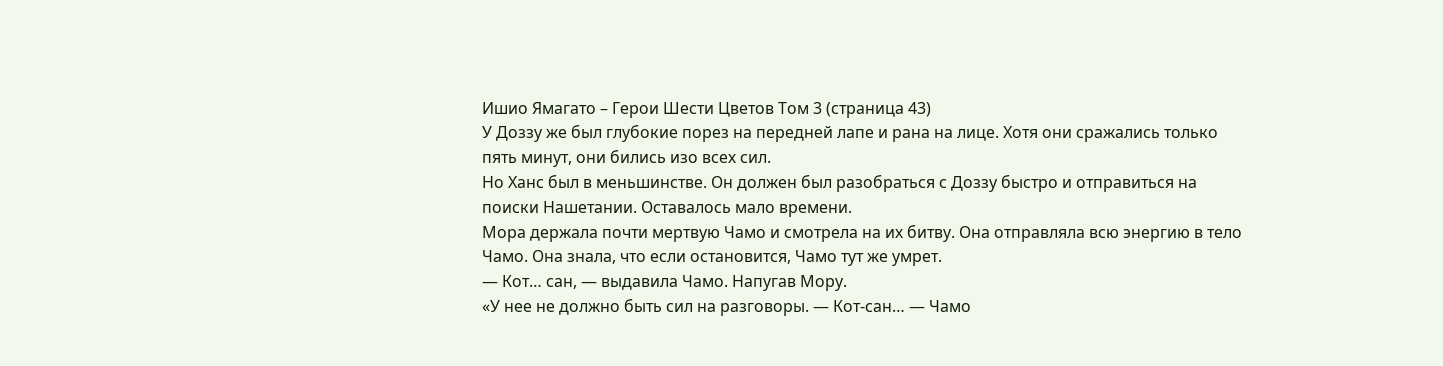Ишио Ямагато – Герои Шести Цветов Том 3 (страница 43)
У Доззу же был глубокие порез на передней лапе и рана на лице. Хотя они сражались только пять минут, они бились изо всех сил.
Но Ханс был в меньшинстве. Он должен был разобраться с Доззу быстро и отправиться на поиски Нашетании. Оставалось мало времени.
Мора держала почти мертвую Чамо и смотрела на их битву. Она отправляла всю энергию в тело Чамо. Она знала, что если остановится, Чамо тут же умрет.
— Кот… сан, — выдавила Чамо. Напугав Мору.
«У нее не должно быть сил на разговоры. — Кот-сан… — Чамо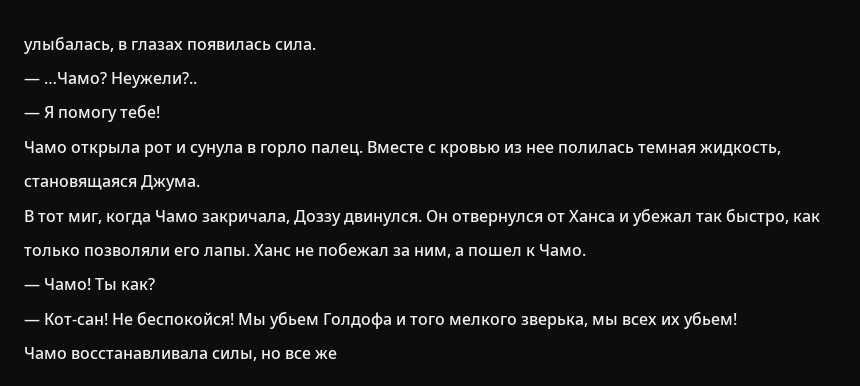улыбалась, в глазах появилась сила.
— …Чамо? Неужели?..
— Я помогу тебе!
Чамо открыла рот и сунула в горло палец. Вместе с кровью из нее полилась темная жидкость, становящаяся Джума.
В тот миг, когда Чамо закричала, Доззу двинулся. Он отвернулся от Ханса и убежал так быстро, как только позволяли его лапы. Ханс не побежал за ним, а пошел к Чамо.
— Чамо! Ты как?
— Кот-сан! Не беспокойся! Мы убьем Голдофа и того мелкого зверька, мы всех их убьем!
Чамо восстанавливала силы, но все же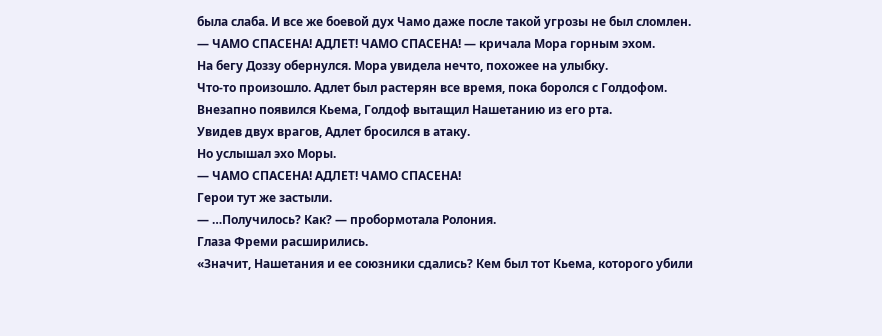была слаба. И все же боевой дух Чамо даже после такой угрозы не был сломлен.
— ЧАМО СПАСЕНА! АДЛЕТ! ЧАМО СПАСЕНА! — кричала Мора горным эхом.
На бегу Доззу обернулся. Мора увидела нечто, похожее на улыбку.
Что-то произошло. Адлет был растерян все время, пока боролся с Голдофом. Внезапно появился Кьема, Голдоф вытащил Нашетанию из его рта.
Увидев двух врагов, Адлет бросился в атаку.
Но услышал эхо Моры.
— ЧАМО СПАСЕНА! АДЛЕТ! ЧАМО СПАСЕНА!
Герои тут же застыли.
— …Получилось? Как? — пробормотала Ролония.
Глаза Фреми расширились.
«Значит, Нашетания и ее союзники сдались? Кем был тот Кьема, которого убили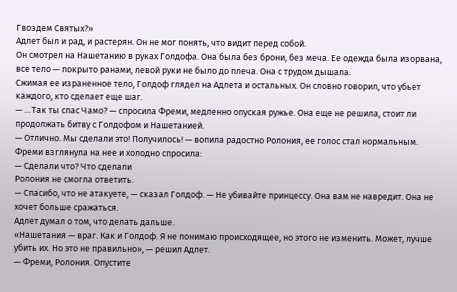Гвоздем Святых?»
Адлет был и рад, и растерян. Он не мог понять, что видит перед собой.
Он смотрел на Нашетанию в руках Голдофа. Она была без брони, без меча. Ее одежда была изорвана, все тело — покрыто ранами, левой руки не было до плеча. Она с трудом дышала.
Сжимая ее израненное тело, Голдоф глядел на Адлета и остальных. Он словно говорил, что убьет каждого, кто сделает еще шаг.
— …Так ты спас Чамо? — спросила Фреми, медленно опуская ружье. Она еще не решила, стоит ли продолжать битву с Голдофом и Нашетанией.
— Отлично. Мы сделали это! Получилось! — вопила радостно Ролония, ее голос стал нормальным.
Фреми взглянула на нее и холодно спросила:
— Сделали что? Что сделали
Ролония не смогла ответить.
— Спасибо, что не атакуете, — сказал Голдоф. — Не убивайте принцессу. Она вам не навредит. Она не хочет больше сражаться.
Адлет думал о том, что делать дальше.
«Нашетания — враг. Как и Голдоф. Я не понимаю происходящее, но этого не изменить. Может, лучше убить их. Но это не правильно», — решил Адлет.
— Фреми, Ролония. Опустите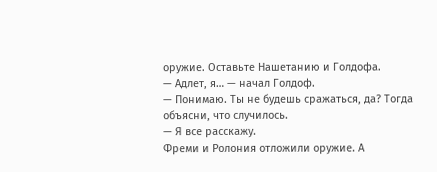оружие. Оставьте Нашетанию и Голдофа.
— Адлет, я… — начал Голдоф.
— Понимаю. Ты не будешь сражаться, да? Тогда объясни, что случилось.
— Я все расскажу.
Фреми и Ролония отложили оружие. А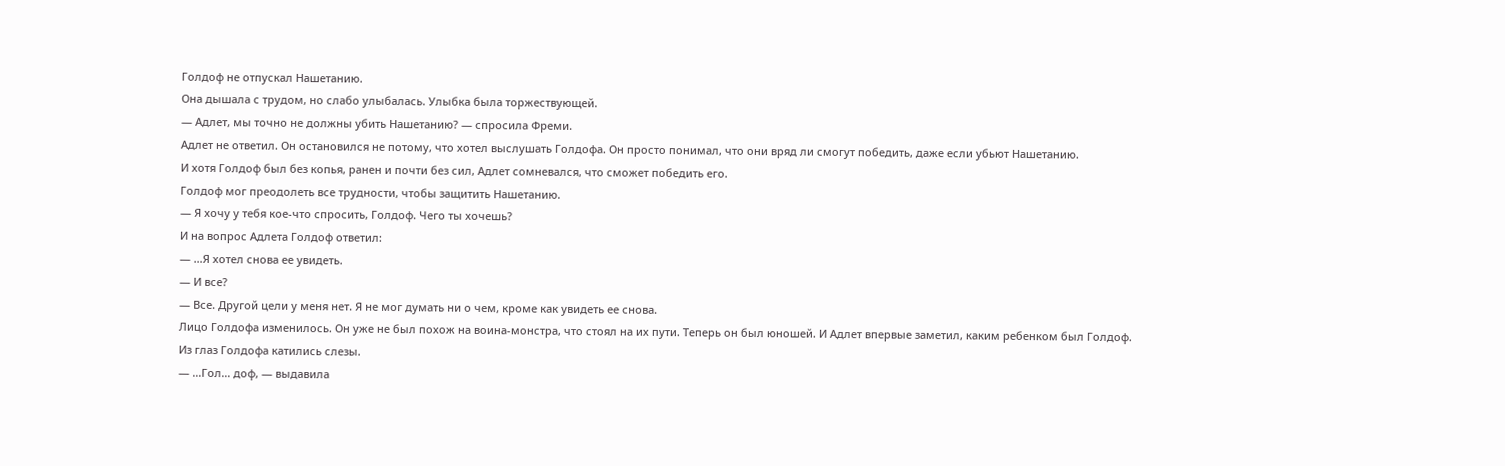Голдоф не отпускал Нашетанию.
Она дышала с трудом, но слабо улыбалась. Улыбка была торжествующей.
— Адлет, мы точно не должны убить Нашетанию? — спросила Фреми.
Адлет не ответил. Он остановился не потому, что хотел выслушать Голдофа. Он просто понимал, что они вряд ли смогут победить, даже если убьют Нашетанию.
И хотя Голдоф был без копья, ранен и почти без сил, Адлет сомневался, что сможет победить его.
Голдоф мог преодолеть все трудности, чтобы защитить Нашетанию.
— Я хочу у тебя кое-что спросить, Голдоф. Чего ты хочешь?
И на вопрос Адлета Голдоф ответил:
— …Я хотел снова ее увидеть.
— И все?
— Все. Другой цели у меня нет. Я не мог думать ни о чем, кроме как увидеть ее снова.
Лицо Голдофа изменилось. Он уже не был похож на воина-монстра, что стоял на их пути. Теперь он был юношей. И Адлет впервые заметил, каким ребенком был Голдоф.
Из глаз Голдофа катились слезы.
— …Гол… доф, — выдавила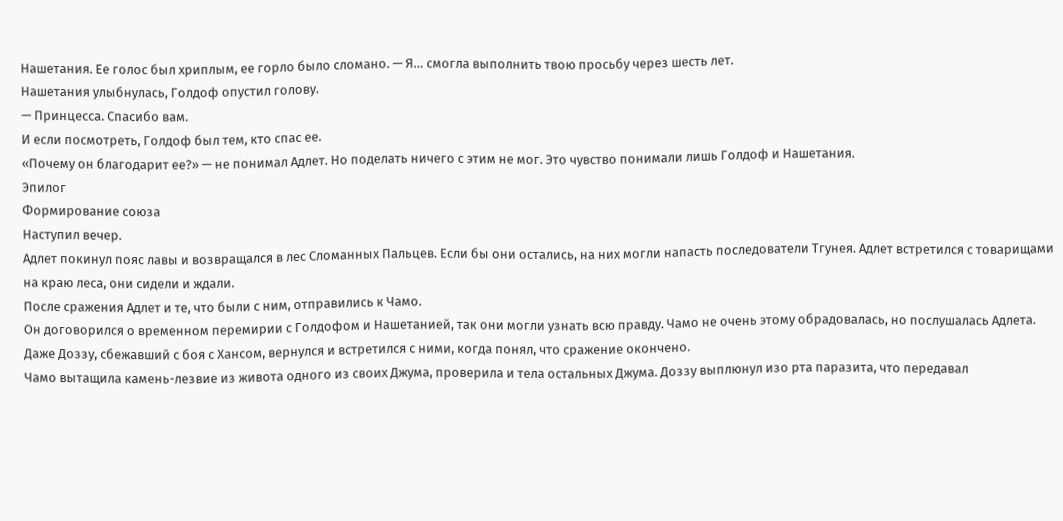Нашетания. Ее голос был хриплым, ее горло было сломано. — Я… смогла выполнить твою просьбу через шесть лет.
Нашетания улыбнулась, Голдоф опустил голову.
— Принцесса. Спасибо вам.
И если посмотреть, Голдоф был тем, кто спас ее.
«Почему он благодарит ее?» — не понимал Адлет. Но поделать ничего с этим не мог. Это чувство понимали лишь Голдоф и Нашетания.
Эпилог
Формирование союза
Наступил вечер.
Адлет покинул пояс лавы и возвращался в лес Сломанных Пальцев. Если бы они остались, на них могли напасть последователи Тгунея. Адлет встретился с товарищами на краю леса, они сидели и ждали.
После сражения Адлет и те, что были с ним, отправились к Чамо.
Он договорился о временном перемирии с Голдофом и Нашетанией, так они могли узнать всю правду. Чамо не очень этому обрадовалась, но послушалась Адлета. Даже Доззу, сбежавший с боя с Хансом, вернулся и встретился с ними, когда понял, что сражение окончено.
Чамо вытащила камень-лезвие из живота одного из своих Джума, проверила и тела остальных Джума. Доззу выплюнул изо рта паразита, что передавал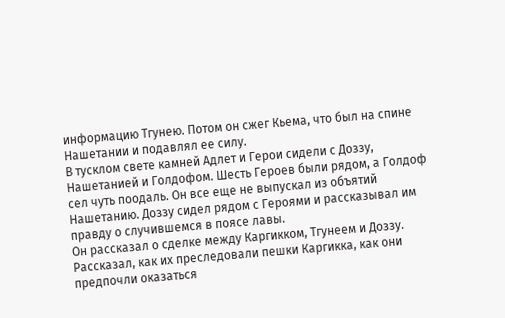информацию Тгунею. Потом он сжег Кьема, что был на спине Нашетании и подавлял ее силу.
В тусклом свете камней Адлет и Герои сидели с Доззу, Нашетанией и Голдофом. Шесть Героев были рядом, а Голдоф сел чуть поодаль. Он все еще не выпускал из объятий Нашетанию. Доззу сидел рядом с Героями и рассказывал им правду о случившемся в поясе лавы.
Он рассказал о сделке между Каргикком, Тгунеем и Доззу. Рассказал, как их преследовали пешки Каргикка, как они предпочли оказаться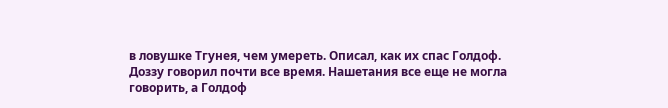в ловушке Тгунея, чем умереть. Описал, как их спас Голдоф.
Доззу говорил почти все время. Нашетания все еще не могла говорить, а Голдоф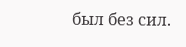был без сил.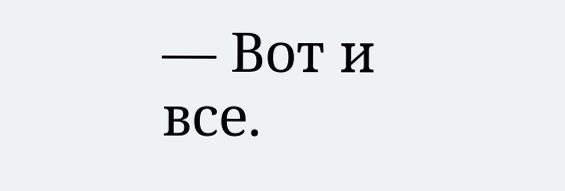— Вот и все.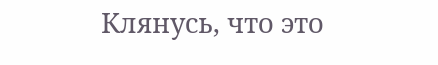Клянусь, что это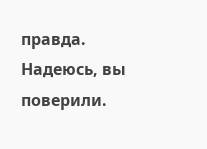правда. Надеюсь, вы поверили.